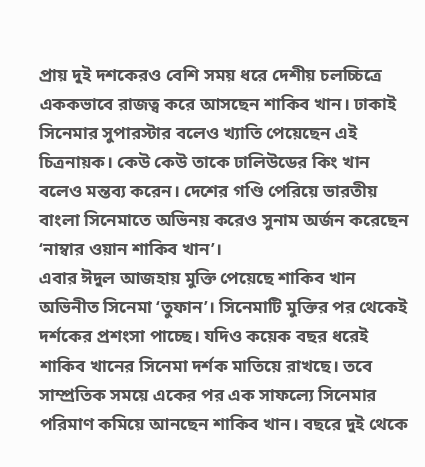প্রায় দুই দশকেরও বেশি সময় ধরে দেশীয় চলচ্চিত্রে এককভাবে রাজত্ব করে আসছেন শাকিব খান। ঢাকাই সিনেমার সুপারস্টার বলেও খ্যাতি পেয়েছেন এই চিত্রনায়ক। কেউ কেউ তাকে ঢালিউডের কিং খান বলেও মন্তব্য করেন। দেশের গণ্ডি পেরিয়ে ভারতীয় বাংলা সিনেমাতে অভিনয় করেও সুনাম অর্জন করেছেন ‘নাম্বার ওয়ান শাকিব খান’।
এবার ঈদুল আজহায় মুক্তি পেয়েছে শাকিব খান অভিনীত সিনেমা ‘তুফান’। সিনেমাটি মুক্তির পর থেকেই দর্শকের প্রশংসা পাচ্ছে। যদিও কয়েক বছর ধরেই শাকিব খানের সিনেমা দর্শক মাতিয়ে রাখছে। তবে সাম্প্রতিক সময়ে একের পর এক সাফল্যে সিনেমার পরিমাণ কমিয়ে আনছেন শাকিব খান। বছরে দুই থেকে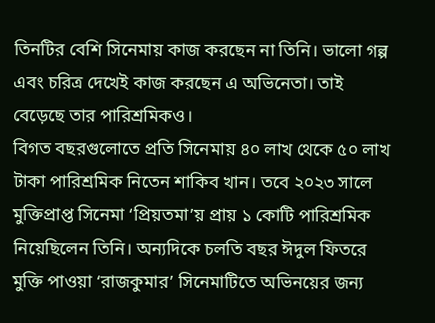তিনটির বেশি সিনেমায় কাজ করছেন না তিনি। ভালো গল্প এবং চরিত্র দেখেই কাজ করছেন এ অভিনেতা। তাই বেড়েছে তার পারিশ্রমিকও।
বিগত বছরগুলোতে প্রতি সিনেমায় ৪০ লাখ থেকে ৫০ লাখ টাকা পারিশ্রমিক নিতেন শাকিব খান। তবে ২০২৩ সালে মুক্তিপ্রাপ্ত সিনেমা ‘প্রিয়তমা’য় প্রায় ১ কোটি পারিশ্রমিক নিয়েছিলেন তিনি। অন্যদিকে চলতি বছর ঈদুল ফিতরে মুক্তি পাওয়া ‘রাজকুমার’ সিনেমাটিতে অভিনয়ের জন্য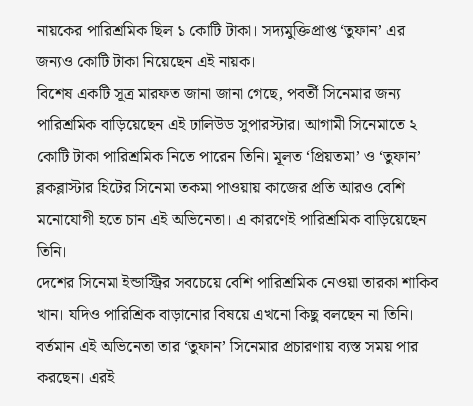নায়কের পারিশ্রমিক ছিল ১ কোটি টাকা। সদ্যমুক্তিপ্রাপ্ত ‘তুফান’ এর জন্যও কোটি টাকা নিয়েছেন এই নায়ক।
বিশেষ একটি সূত্র মারফত জানা জানা গেছে, পবর্তী সিনেমার জন্য পারিশ্রমিক বাড়িয়েছেন এই ঢালিউড সুপারস্টার। আগামী সিনেমাতে ২ কোটি টাকা পারিশ্রমিক নিতে পারেন তিনি। মূলত ‘প্রিয়তমা’ ও ‘তুফান’ ব্লকব্লাস্টার হিটের সিনেমা তকমা পাওয়ায় কাজের প্রতি আরও বেশি মনোযোগী হতে চান এই অভিনেতা। এ কারণেই পারিশ্রমিক বাড়িয়েছেন তিনি।
দেশের সিনেমা ইন্ডাস্ট্রির সবচেয়ে বেশি পারিশ্রমিক নেওয়া তারকা শাকিব খান। যদিও পারিশ্রিক বাড়ানোর বিষয়ে এখনো কিছু বলছেন না তিনি। বর্তমান এই অভিনেতা তার ‘তুফান’ সিনেমার প্রচারণায় ব্যস্ত সময় পার করছেন। এরই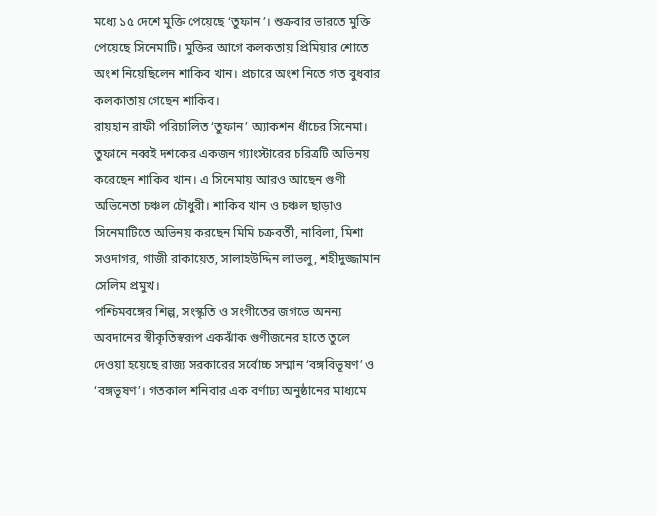মধ্যে ১৫ দেশে মুক্তি পেয়েছে ‘তুফান’। শুক্রবার ভারতে মুক্তি পেয়েছে সিনেমাটি। মুক্তির আগে কলকতায় প্রিমিয়ার শোতে অংশ নিয়েছিলেন শাকিব খান। প্রচারে অংশ নিতে গত বুধবার কলকাতায় গেছেন শাকিব।
রায়হান রাফী পরিচালিত ‘তুফান’ অ্যাকশন ধাঁচের সিনেমা। তুফানে নব্বই দশকের একজন গ্যাংস্টারের চরিত্রটি অভিনয় করেছেন শাকিব খান। এ সিনেমায় আরও আছেন গুণী অভিনেতা চঞ্চল চৌধুরী। শাকিব খান ও চঞ্চল ছাড়াও সিনেমাটিতে অভিনয় করছেন মিমি চক্রবর্তী, নাবিলা, মিশা সওদাগর, গাজী রাকায়েত, সালাহউদ্দিন লাভলু, শহীদুজ্জামান সেলিম প্রমুখ।
পশ্চিমবঙ্গের শিল্প, সংস্কৃতি ও সংগীতের জগভে অনন্য অবদানের স্বীকৃতিস্বরূপ একঝাঁক গুণীজনের হাতে তুলে দেওয়া হয়েছে রাজ্য সরকারের সর্বোচ্চ সম্মান ‘বঙ্গবিভূষণ’ ও ‘বঙ্গভূষণ’। গতকাল শনিবার এক বর্ণাঢ্য অনুষ্ঠানের মাধ্যমে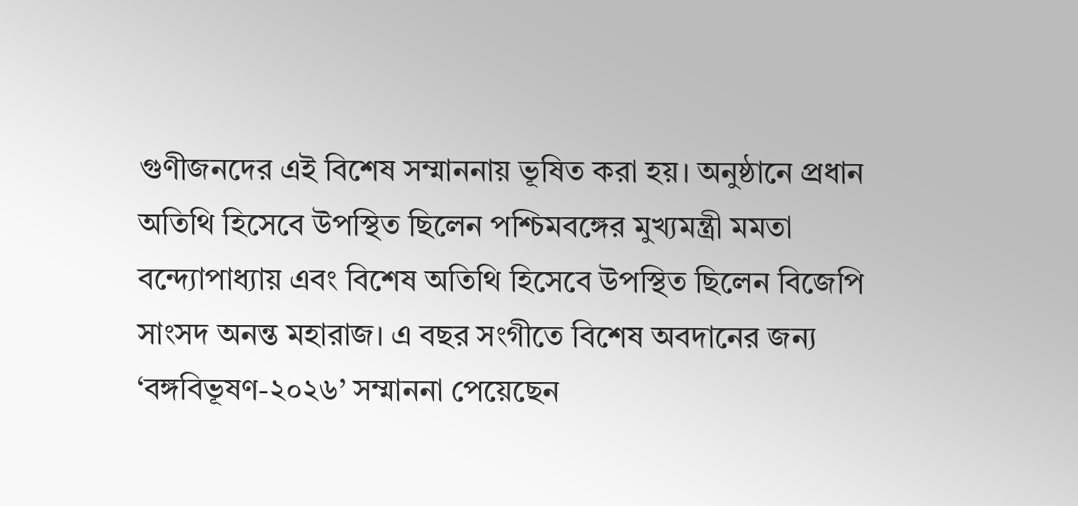গুণীজনদের এই বিশেষ সম্মাননায় ভূষিত করা হয়। অনুষ্ঠানে প্রধান অতিথি হিসেবে উপস্থিত ছিলেন পশ্চিমবঙ্গের মুখ্যমন্ত্রী মমতা বন্দ্যোপাধ্যায় এবং বিশেষ অতিথি হিসেবে উপস্থিত ছিলেন বিজেপি সাংসদ অনন্ত মহারাজ। এ বছর সংগীতে বিশেষ অবদানের জন্য ‘বঙ্গবিভূষণ-২০২৬’ সম্মাননা পেয়েছেন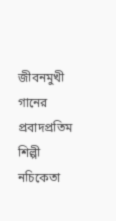জীবনমুখী গানের প্রবাদপ্রতিম শিল্পী নচিকেতা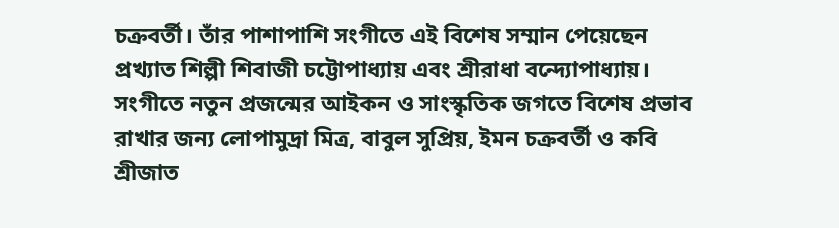চক্রবর্তী। তাঁর পাশাপাশি সংগীতে এই বিশেষ সম্মান পেয়েছেন প্রখ্যাত শিল্পী শিবাজী চট্টোপাধ্যায় এবং শ্রীরাধা বন্দ্যোপাধ্যায়। সংগীতে নতুন প্রজন্মের আইকন ও সাংস্কৃতিক জগতে বিশেষ প্রভাব রাখার জন্য লোপামুদ্রা মিত্র, বাবুল সুপ্রিয়, ইমন চক্রবর্তী ও কবি শ্রীজাত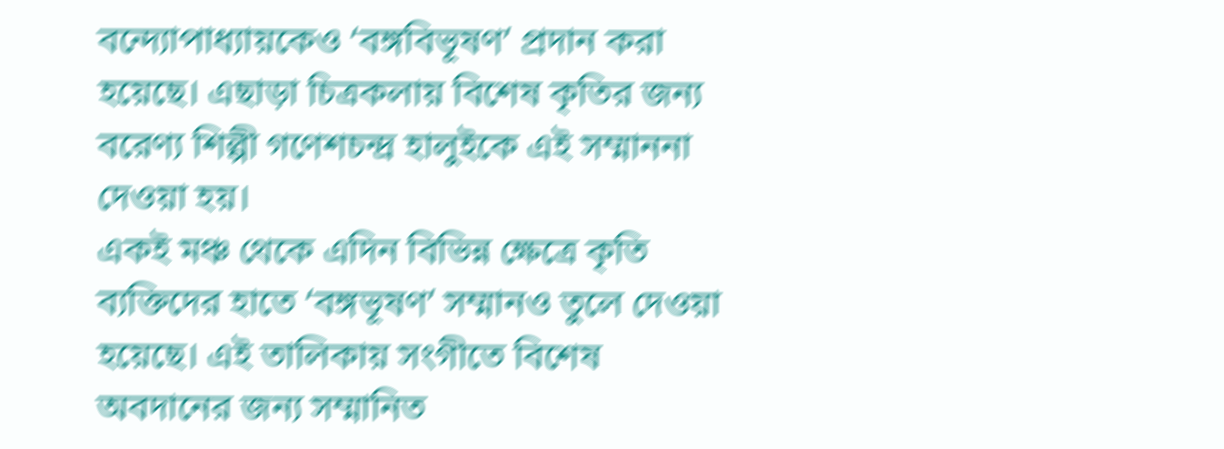বন্দ্যোপাধ্যায়কেও ‘বঙ্গবিভূষণ’ প্রদান করা হয়েছে। এছাড়া চিত্রকলায় বিশেষ কৃতির জন্য বরেণ্য শিল্পী গণেশচন্দ্র হালুইকে এই সম্মাননা দেওয়া হয়।
একই মঞ্চ থেকে এদিন বিভিন্ন ক্ষেত্রে কৃতি ব্যক্তিদের হাতে ‘বঙ্গভূষণ’ সম্মানও তুলে দেওয়া হয়েছে। এই তালিকায় সংগীতে বিশেষ অবদানের জন্য সম্মানিত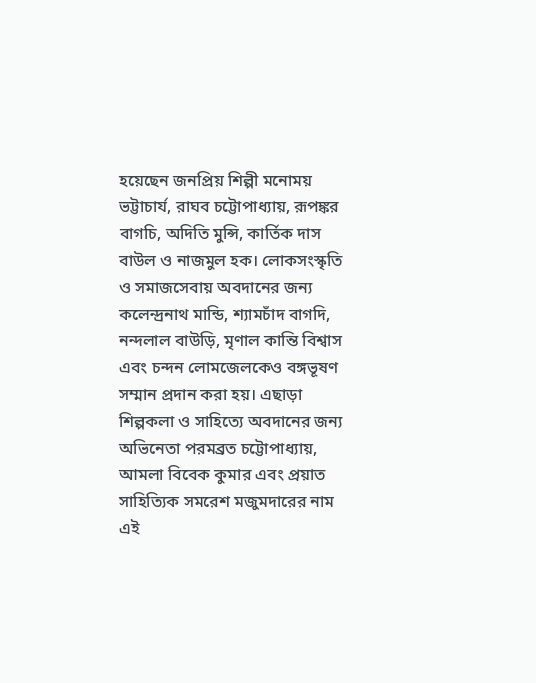হয়েছেন জনপ্রিয় শিল্পী মনোময় ভট্টাচার্য, রাঘব চট্টোপাধ্যায়, রূপঙ্কর বাগচি, অদিতি মুন্সি, কার্তিক দাস বাউল ও নাজমুল হক। লোকসংস্কৃতি ও সমাজসেবায় অবদানের জন্য কলেন্দ্রনাথ মান্ডি, শ্যামচাঁদ বাগদি, নন্দলাল বাউড়ি, মৃণাল কান্তি বিশ্বাস এবং চন্দন লোমজেলকেও বঙ্গভূষণ সম্মান প্রদান করা হয়। এছাড়া শিল্পকলা ও সাহিত্যে অবদানের জন্য অভিনেতা পরমব্রত চট্টোপাধ্যায়, আমলা বিবেক কুমার এবং প্রয়াত সাহিত্যিক সমরেশ মজুমদারের নাম এই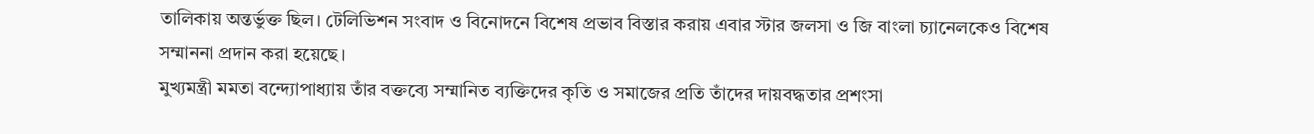তালিকায় অন্তর্ভুক্ত ছিল। টেলিভিশন সংবাদ ও বিনোদনে বিশেষ প্রভাব বিস্তার করায় এবার স্টার জলসা ও জি বাংলা চ্যানেলকেও বিশেষ সম্মাননা প্রদান করা হয়েছে।
মুখ্যমন্ত্রী মমতা বন্দ্যোপাধ্যায় তাঁর বক্তব্যে সম্মানিত ব্যক্তিদের কৃতি ও সমাজের প্রতি তাঁদের দায়বদ্ধতার প্রশংসা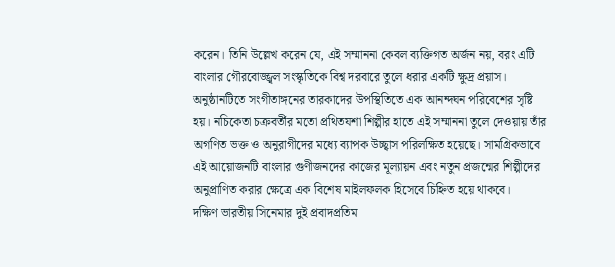করেন। তিনি উল্লেখ করেন যে, এই সম্মাননা কেবল ব্যক্তিগত অর্জন নয়, বরং এটি বাংলার গৌরবোজ্জ্বল সংস্কৃতিকে বিশ্ব দরবারে তুলে ধরার একটি ক্ষুদ্র প্রয়াস। অনুষ্ঠানটিতে সংগীতাঙ্গনের তারকাদের উপস্থিতিতে এক আনন্দঘন পরিবেশের সৃষ্টি হয়। নচিকেতা চক্রবর্তীর মতো প্রথিতযশা শিল্পীর হাতে এই সম্মাননা তুলে দেওয়ায় তাঁর অগণিত ভক্ত ও অনুরাগীদের মধ্যে ব্যাপক উচ্ছ্বাস পরিলক্ষিত হয়েছে। সামগ্রিকভাবে এই আয়োজনটি বাংলার গুণীজনদের কাজের মূল্যায়ন এবং নতুন প্রজন্মের শিল্পীদের অনুপ্রাণিত করার ক্ষেত্রে এক বিশেষ মাইলফলক হিসেবে চিহ্নিত হয়ে থাকবে।
দক্ষিণ ভারতীয় সিনেমার দুই প্রবাদপ্রতিম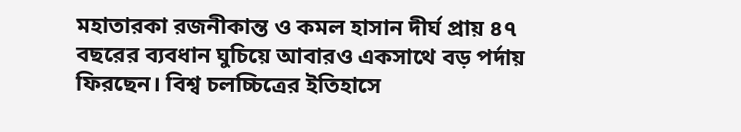মহাতারকা রজনীকান্ত ও কমল হাসান দীর্ঘ প্রায় ৪৭ বছরের ব্যবধান ঘুচিয়ে আবারও একসাথে বড় পর্দায় ফিরছেন। বিশ্ব চলচ্চিত্রের ইতিহাসে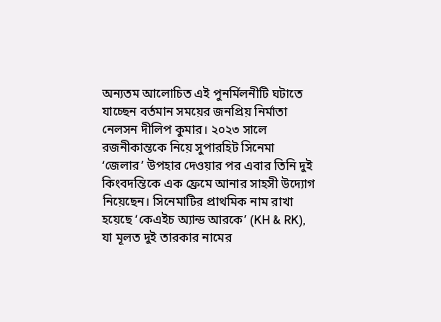অন্যতম আলোচিত এই পুনর্মিলনীটি ঘটাতে যাচ্ছেন বর্তমান সময়ের জনপ্রিয় নির্মাতা নেলসন দীলিপ কুমার। ২০২৩ সালে রজনীকান্তকে নিয়ে সুপারহিট সিনেমা ‘জেলার’ উপহার দেওয়ার পর এবার তিনি দুই কিংবদন্তিকে এক ফ্রেমে আনার সাহসী উদ্যোগ নিয়েছেন। সিনেমাটির প্রাথমিক নাম রাখা হয়েছে ‘কেএইচ অ্যান্ড আরকে’ (KH & RK), যা মূলত দুই তারকার নামের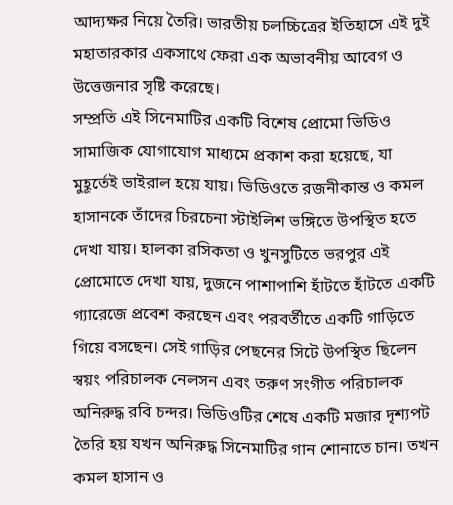আদ্যক্ষর নিয়ে তৈরি। ভারতীয় চলচ্চিত্রের ইতিহাসে এই দুই মহাতারকার একসাথে ফেরা এক অভাবনীয় আবেগ ও উত্তেজনার সৃষ্টি করেছে।
সম্প্রতি এই সিনেমাটির একটি বিশেষ প্রোমো ভিডিও সামাজিক যোগাযোগ মাধ্যমে প্রকাশ করা হয়েছে, যা মুহূর্তেই ভাইরাল হয়ে যায়। ভিডিওতে রজনীকান্ত ও কমল হাসানকে তাঁদের চিরচেনা স্টাইলিশ ভঙ্গিতে উপস্থিত হতে দেখা যায়। হালকা রসিকতা ও খুনসুটিতে ভরপুর এই প্রোমোতে দেখা যায়, দুজনে পাশাপাশি হাঁটতে হাঁটতে একটি গ্যারেজে প্রবেশ করছেন এবং পরবর্তীতে একটি গাড়িতে গিয়ে বসছেন। সেই গাড়ির পেছনের সিটে উপস্থিত ছিলেন স্বয়ং পরিচালক নেলসন এবং তরুণ সংগীত পরিচালক অনিরুদ্ধ রবি চন্দর। ভিডিওটির শেষে একটি মজার দৃশ্যপট তৈরি হয় যখন অনিরুদ্ধ সিনেমাটির গান শোনাতে চান। তখন কমল হাসান ও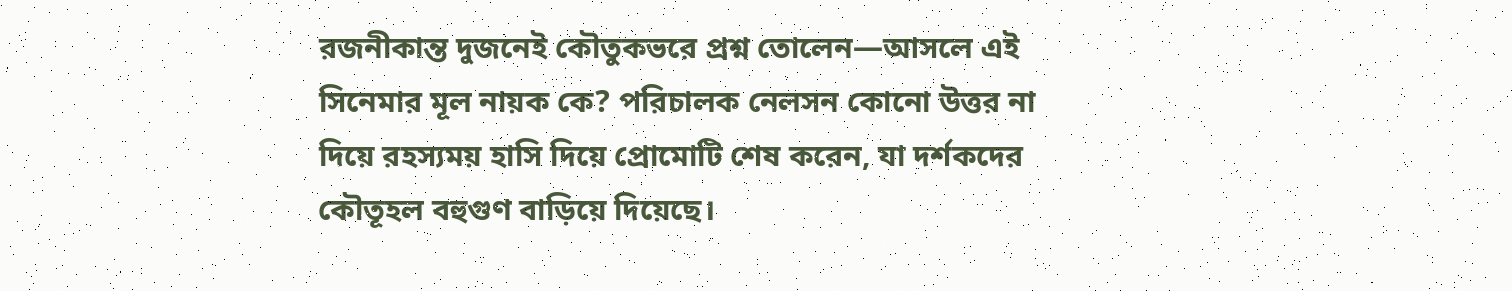রজনীকান্ত দুজনেই কৌতুকভরে প্রশ্ন তোলেন—আসলে এই সিনেমার মূল নায়ক কে? পরিচালক নেলসন কোনো উত্তর না দিয়ে রহস্যময় হাসি দিয়ে প্রোমোটি শেষ করেন, যা দর্শকদের কৌতূহল বহুগুণ বাড়িয়ে দিয়েছে।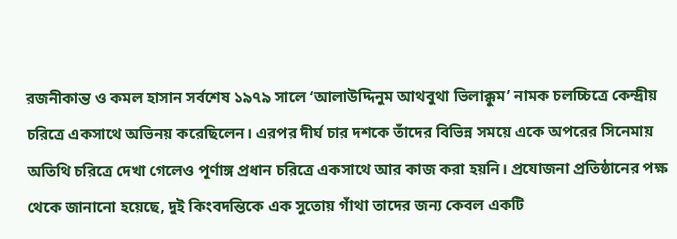রজনীকান্ত ও কমল হাসান সর্বশেষ ১৯৭৯ সালে ‘আলাউদ্দিনুম আথবুথা ভিলাক্কুম’ নামক চলচ্চিত্রে কেন্দ্রীয় চরিত্রে একসাথে অভিনয় করেছিলেন। এরপর দীর্ঘ চার দশকে তাঁদের বিভিন্ন সময়ে একে অপরের সিনেমায় অতিথি চরিত্রে দেখা গেলেও পূর্ণাঙ্গ প্রধান চরিত্রে একসাথে আর কাজ করা হয়নি। প্রযোজনা প্রতিষ্ঠানের পক্ষ থেকে জানানো হয়েছে, দুই কিংবদন্তিকে এক সুতোয় গাঁথা তাদের জন্য কেবল একটি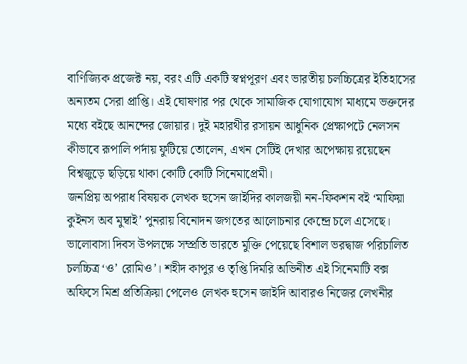বাণিজ্যিক প্রজেক্ট নয়, বরং এটি একটি স্বপ্নপূরণ এবং ভারতীয় চলচ্চিত্রের ইতিহাসের অন্যতম সেরা প্রাপ্তি। এই ঘোষণার পর থেকে সামাজিক যোগাযোগ মাধ্যমে ভক্তদের মধ্যে বইছে আনন্দের জোয়ার। দুই মহারথীর রসায়ন আধুনিক প্রেক্ষাপটে নেলসন কীভাবে রূপালি পর্দায় ফুটিয়ে তোলেন, এখন সেটিই দেখার অপেক্ষায় রয়েছেন বিশ্বজুড়ে ছড়িয়ে থাকা কোটি কোটি সিনেমাপ্রেমী।
জনপ্রিয় অপরাধ বিষয়ক লেখক হুসেন জাইদির কালজয়ী নন-ফিকশন বই ‘মাফিয়া কুইনস অব মুম্বাই’ পুনরায় বিনোদন জগতের আলোচনার কেন্দ্রে চলে এসেছে। ভালোবাসা দিবস উপলক্ষে সম্প্রতি ভারতে মুক্তি পেয়েছে বিশাল ভরদ্বাজ পরিচালিত চলচ্চিত্র ‘ও’ রোমিও’। শহীদ কাপুর ও তৃপ্তি দিমরি অভিনীত এই সিনেমাটি বক্স অফিসে মিশ্র প্রতিক্রিয়া পেলেও লেখক হুসেন জাইদি আবারও নিজের লেখনীর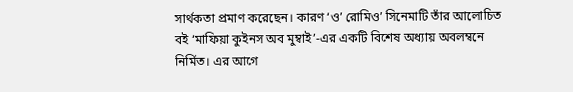সার্থকতা প্রমাণ করেছেন। কারণ ‘ও’ রোমিও’ সিনেমাটি তাঁর আলোচিত বই ‘মাফিয়া কুইনস অব মুম্বাই’-এর একটি বিশেষ অধ্যায় অবলম্বনে নির্মিত। এর আগে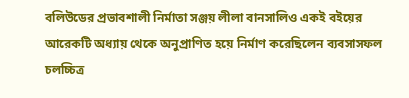বলিউডের প্রভাবশালী নির্মাতা সঞ্জয় লীলা বানসালিও একই বইয়ের আরেকটি অধ্যায় থেকে অনুপ্রাণিত হয়ে নির্মাণ করেছিলেন ব্যবসাসফল চলচ্চিত্র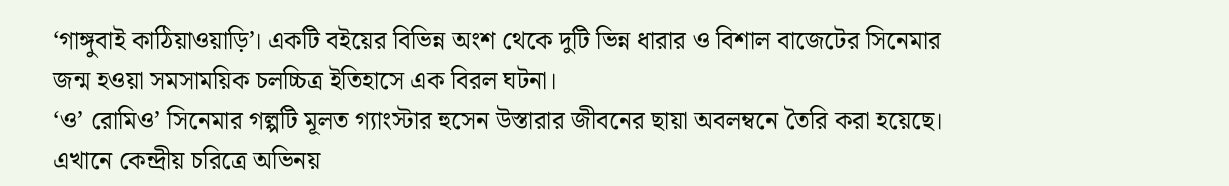‘গাঙ্গুবাই কাঠিয়াওয়াড়ি’। একটি বইয়ের বিভিন্ন অংশ থেকে দুটি ভিন্ন ধারার ও বিশাল বাজেটের সিনেমার জন্ম হওয়া সমসাময়িক চলচ্চিত্র ইতিহাসে এক বিরল ঘটনা।
‘ও’ রোমিও’ সিনেমার গল্পটি মূলত গ্যাংস্টার হুসেন উস্তারার জীবনের ছায়া অবলম্বনে তৈরি করা হয়েছে। এখানে কেন্দ্রীয় চরিত্রে অভিনয়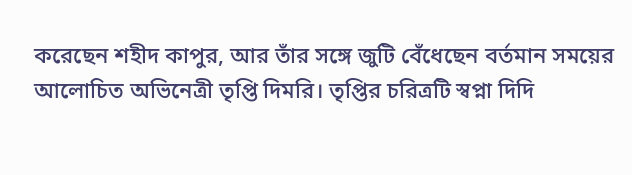করেছেন শহীদ কাপুর, আর তাঁর সঙ্গে জুটি বেঁধেছেন বর্তমান সময়ের আলোচিত অভিনেত্রী তৃপ্তি দিমরি। তৃপ্তির চরিত্রটি স্বপ্না দিদি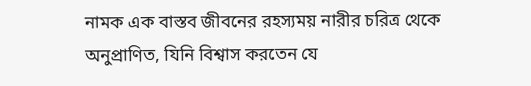নামক এক বাস্তব জীবনের রহস্যময় নারীর চরিত্র থেকে অনুপ্রাণিত, যিনি বিশ্বাস করতেন যে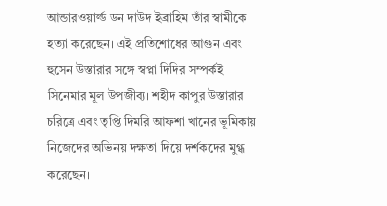আন্ডারওয়ার্ল্ড ডন দাউদ ইব্রাহিম তাঁর স্বামীকে হত্যা করেছেন। এই প্রতিশোধের আগুন এবং হুসেন উস্তারার সঙ্গে স্বপ্না দিদির সম্পর্কই সিনেমার মূল উপজীব্য। শহীদ কাপুর উস্তারার চরিত্রে এবং তৃপ্তি দিমরি আফশা খানের ভূমিকায় নিজেদের অভিনয় দক্ষতা দিয়ে দর্শকদের মুগ্ধ করেছেন।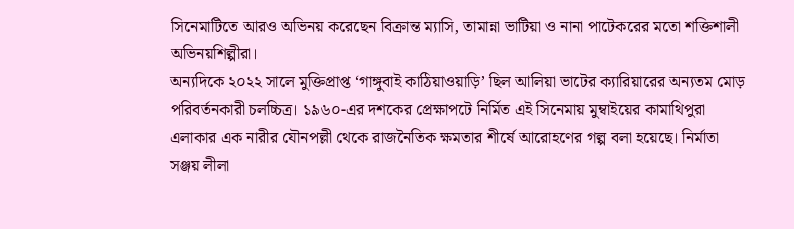সিনেমাটিতে আরও অভিনয় করেছেন বিক্রান্ত ম্যাসি, তামান্না ভাটিয়া ও নানা পাটেকরের মতো শক্তিশালী অভিনয়শিল্পীরা।
অন্যদিকে ২০২২ সালে মুক্তিপ্রাপ্ত ‘গাঙ্গুবাই কাঠিয়াওয়াড়ি’ ছিল আলিয়া ভাটের ক্যারিয়ারের অন্যতম মোড় পরিবর্তনকারী চলচ্চিত্র। ১৯৬০-এর দশকের প্রেক্ষাপটে নির্মিত এই সিনেমায় মুম্বাইয়ের কামাথিপুরা এলাকার এক নারীর যৌনপল্লী থেকে রাজনৈতিক ক্ষমতার শীর্ষে আরোহণের গল্প বলা হয়েছে। নির্মাতা সঞ্জয় লীলা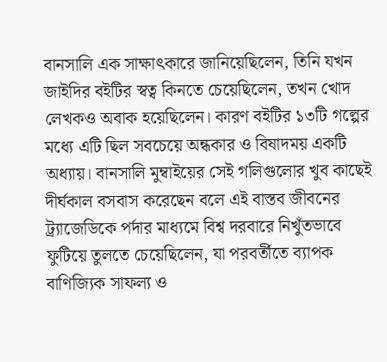বানসালি এক সাক্ষাৎকারে জানিয়েছিলেন, তিনি যখন জাইদির বইটির স্বত্ব কিনতে চেয়েছিলেন, তখন খোদ লেখকও অবাক হয়েছিলেন। কারণ বইটির ১৩টি গল্পের মধ্যে এটি ছিল সবচেয়ে অন্ধকার ও বিষাদময় একটি অধ্যায়। বানসালি মুম্বাইয়ের সেই গলিগুলোর খুব কাছেই দীর্ঘকাল বসবাস করেছেন বলে এই বাস্তব জীবনের ট্র্যাজেডিকে পর্দার মাধ্যমে বিশ্ব দরবারে নিখুঁতভাবে ফুটিয়ে তুলতে চেয়েছিলেন, যা পরবর্তীতে ব্যাপক বাণিজ্যিক সাফল্য ও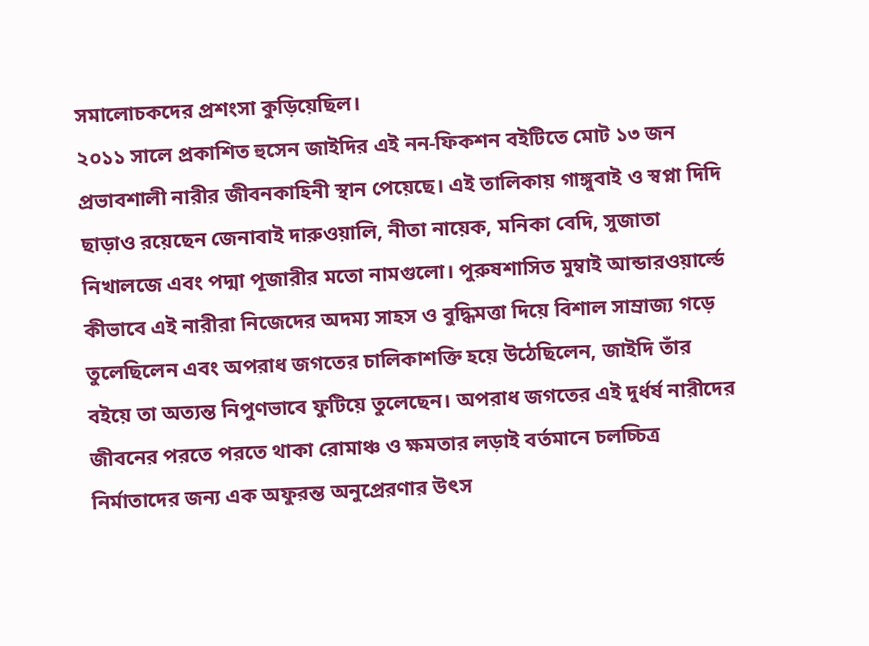সমালোচকদের প্রশংসা কুড়িয়েছিল।
২০১১ সালে প্রকাশিত হুসেন জাইদির এই নন-ফিকশন বইটিতে মোট ১৩ জন প্রভাবশালী নারীর জীবনকাহিনী স্থান পেয়েছে। এই তালিকায় গাঙ্গুবাই ও স্বপ্না দিদি ছাড়াও রয়েছেন জেনাবাই দারুওয়ালি, নীতা নায়েক, মনিকা বেদি, সুজাতা নিখালজে এবং পদ্মা পূজারীর মতো নামগুলো। পুরুষশাসিত মুম্বাই আন্ডারওয়ার্ল্ডে কীভাবে এই নারীরা নিজেদের অদম্য সাহস ও বুদ্ধিমত্তা দিয়ে বিশাল সাম্রাজ্য গড়ে তুলেছিলেন এবং অপরাধ জগতের চালিকাশক্তি হয়ে উঠেছিলেন, জাইদি তাঁর বইয়ে তা অত্যন্ত নিপুণভাবে ফুটিয়ে তুলেছেন। অপরাধ জগতের এই দুর্ধর্ষ নারীদের জীবনের পরতে পরতে থাকা রোমাঞ্চ ও ক্ষমতার লড়াই বর্তমানে চলচ্চিত্র নির্মাতাদের জন্য এক অফুরন্ত অনুপ্রেরণার উৎস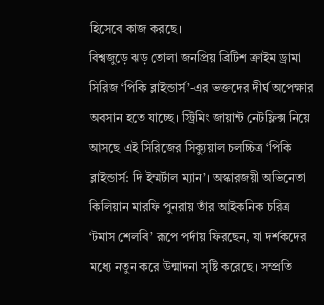হিসেবে কাজ করছে।
বিশ্বজুড়ে ঝড় তোলা জনপ্রিয় ব্রিটিশ ক্রাইম ড্রামা সিরিজ ‘পিকি ব্লাইন্ডার্স’-এর ভক্তদের দীর্ঘ অপেক্ষার অবসান হতে যাচ্ছে। স্ট্রিমিং জায়ান্ট নেটফ্লিক্স নিয়ে আসছে এই সিরিজের সিক্যুয়াল চলচ্চিত্র ‘পিকি ব্লাইন্ডার্স: দি ইম্মর্টাল ম্যান’। অস্কারজয়ী অভিনেতা কিলিয়ান মারফি পুনরায় তাঁর আইকনিক চরিত্র ‘টমাস শেলবি’ রূপে পর্দায় ফিরছেন, যা দর্শকদের মধ্যে নতুন করে উন্মাদনা সৃষ্টি করেছে। সম্প্রতি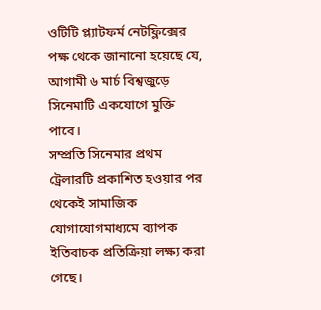ওটিটি প্ল্যাটফর্ম নেটফ্লিক্সের পক্ষ থেকে জানানো হয়েছে যে, আগামী ৬ মার্চ বিশ্বজুড়ে সিনেমাটি একযোগে মুক্তি পাবে।
সম্প্রতি সিনেমার প্রথম ট্রেলারটি প্রকাশিত হওয়ার পর থেকেই সামাজিক যোগাযোগমাধ্যমে ব্যাপক ইতিবাচক প্রতিক্রিয়া লক্ষ্য করা গেছে।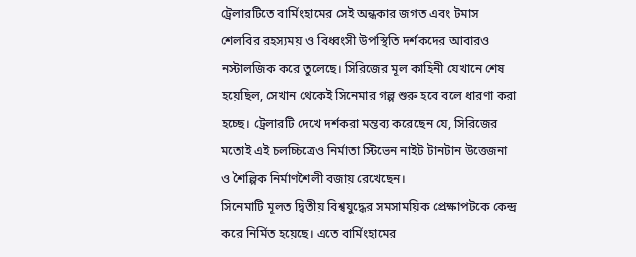ট্রেলারটিতে বার্মিংহামের সেই অন্ধকার জগত এবং টমাস শেলবির রহস্যময় ও বিধ্বংসী উপস্থিতি দর্শকদের আবারও নস্টালজিক করে তুলেছে। সিরিজের মূল কাহিনী যেখানে শেষ হয়েছিল, সেখান থেকেই সিনেমার গল্প শুরু হবে বলে ধারণা করা হচ্ছে। ট্রেলারটি দেখে দর্শকরা মন্তব্য করেছেন যে, সিরিজের মতোই এই চলচ্চিত্রেও নির্মাতা স্টিভেন নাইট টানটান উত্তেজনা ও শৈল্পিক নির্মাণশৈলী বজায় রেখেছেন।
সিনেমাটি মূলত দ্বিতীয় বিশ্বযুদ্ধের সমসাময়িক প্রেক্ষাপটকে কেন্দ্র করে নির্মিত হয়েছে। এতে বার্মিংহামের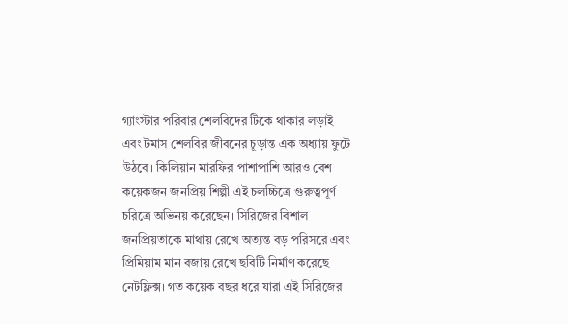গ্যাংস্টার পরিবার শেলবিদের টিকে থাকার লড়াই এবং টমাস শেলবির জীবনের চূড়ান্ত এক অধ্যায় ফুটে উঠবে। কিলিয়ান মারফির পাশাপাশি আরও বেশ কয়েকজন জনপ্রিয় শিল্পী এই চলচ্চিত্রে গুরুত্বপূর্ণ চরিত্রে অভিনয় করেছেন। সিরিজের বিশাল জনপ্রিয়তাকে মাথায় রেখে অত্যন্ত বড় পরিসরে এবং প্রিমিয়াম মান বজায় রেখে ছবিটি নির্মাণ করেছে নেটফ্লিক্স। গত কয়েক বছর ধরে যারা এই সিরিজের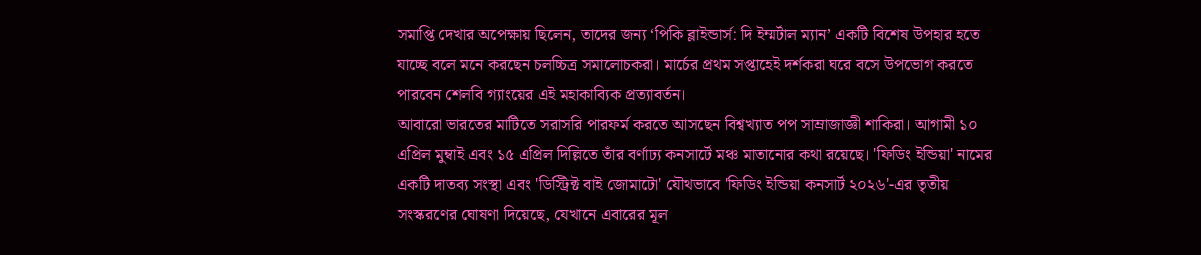সমাপ্তি দেখার অপেক্ষায় ছিলেন, তাদের জন্য ‘পিকি ব্লাইন্ডার্স: দি ইম্মর্টাল ম্যান’ একটি বিশেষ উপহার হতে যাচ্ছে বলে মনে করছেন চলচ্চিত্র সমালোচকরা। মার্চের প্রথম সপ্তাহেই দর্শকরা ঘরে বসে উপভোগ করতে পারবেন শেলবি গ্যাংয়ের এই মহাকাব্যিক প্রত্যাবর্তন।
আবারো ভারতের মাটিতে সরাসরি পারফর্ম করতে আসছেন বিশ্বখ্যাত পপ সাম্রাজাজ্ঞী শাকিরা। আগামী ১০ এপ্রিল মুম্বাই এবং ১৫ এপ্রিল দিল্লিতে তাঁর বর্ণাঢ্য কনসার্টে মঞ্চ মাতানোর কথা রয়েছে। 'ফিডিং ইন্ডিয়া' নামের একটি দাতব্য সংস্থা এবং 'ডিস্ট্রিক্ট বাই জোমাটো' যৌথভাবে 'ফিডিং ইন্ডিয়া কনসার্ট ২০২৬'-এর তৃতীয় সংস্করণের ঘোষণা দিয়েছে, যেখানে এবারের মূল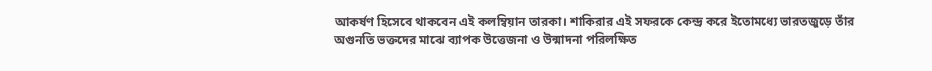আকর্ষণ হিসেবে থাকবেন এই কলম্বিয়ান তারকা। শাকিরার এই সফরকে কেন্দ্র করে ইতোমধ্যে ভারতজুড়ে তাঁর অগুনতি ভক্তদের মাঝে ব্যাপক উত্তেজনা ও উন্মাদনা পরিলক্ষিত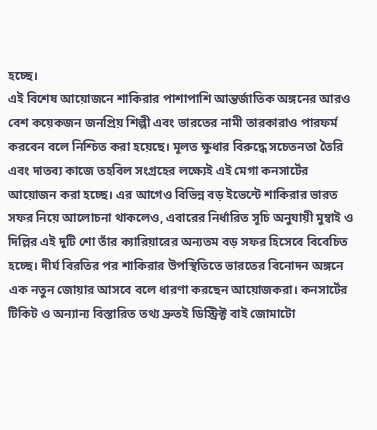হচ্ছে।
এই বিশেষ আয়োজনে শাকিরার পাশাপাশি আন্তর্জাতিক অঙ্গনের আরও বেশ কয়েকজন জনপ্রিয় শিল্পী এবং ভারতের নামী তারকারাও পারফর্ম করবেন বলে নিশ্চিত করা হয়েছে। মূলত ক্ষুধার বিরুদ্ধে সচেতনতা তৈরি এবং দাতব্য কাজে তহবিল সংগ্রহের লক্ষ্যেই এই মেগা কনসার্টের আয়োজন করা হচ্ছে। এর আগেও বিভিন্ন বড় ইভেন্টে শাকিরার ভারত সফর নিয়ে আলোচনা থাকলেও, এবারের নির্ধারিত সূচি অনুযায়ী মুম্বাই ও দিল্লির এই দুটি শো তাঁর ক্যারিয়ারের অন্যতম বড় সফর হিসেবে বিবেচিত হচ্ছে। দীর্ঘ বিরতির পর শাকিরার উপস্থিতিতে ভারতের বিনোদন অঙ্গনে এক নতুন জোয়ার আসবে বলে ধারণা করছেন আয়োজকরা। কনসার্টের টিকিট ও অন্যান্য বিস্তারিত তথ্য দ্রুতই ডিস্ট্রিক্ট বাই জোমাটো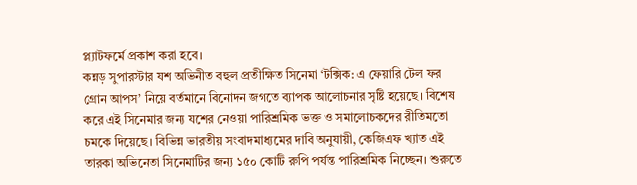প্ল্যাটফর্মে প্রকাশ করা হবে।
কন্নড় সুপারস্টার যশ অভিনীত বহুল প্রতীক্ষিত সিনেমা ‘টক্সিক: এ ফেয়ারি টেল ফর গ্রোন আপস’ নিয়ে বর্তমানে বিনোদন জগতে ব্যাপক আলোচনার সৃষ্টি হয়েছে। বিশেষ করে এই সিনেমার জন্য যশের নেওয়া পারিশ্রমিক ভক্ত ও সমালোচকদের রীতিমতো চমকে দিয়েছে। বিভিন্ন ভারতীয় সংবাদমাধ্যমের দাবি অনুযায়ী, কেজিএফ খ্যাত এই তারকা অভিনেতা সিনেমাটির জন্য ১৫০ কোটি রুপি পর্যন্ত পারিশ্রমিক নিচ্ছেন। শুরুতে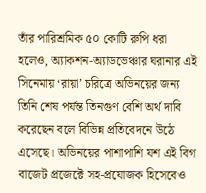তাঁর পারিশ্রমিক ৫০ কোটি রুপি ধরা হলেও, অ্যাকশন-অ্যাডভেঞ্চার ঘরানার এই সিনেমায় ‘রায়া’ চরিত্রে অভিনয়ের জন্য তিনি শেষ পর্যন্ত তিনগুণ বেশি অর্থ দাবি করেছেন বলে বিভিন্ন প্রতিবেদনে উঠে এসেছে। অভিনয়ের পাশাপাশি যশ এই বিগ বাজেট প্রজেক্টে সহ-প্রযোজক হিসেবেও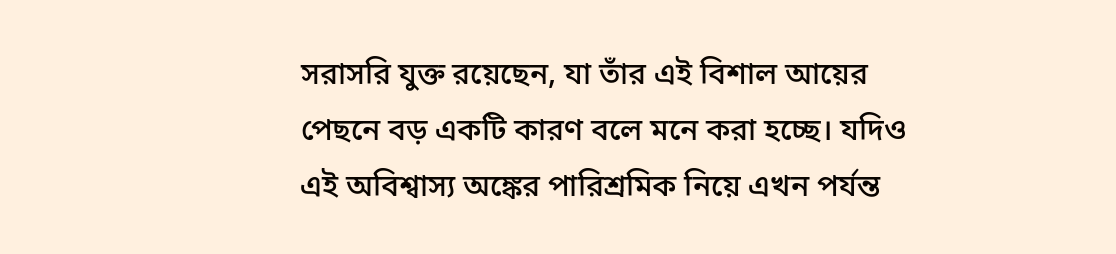সরাসরি যুক্ত রয়েছেন, যা তাঁর এই বিশাল আয়ের পেছনে বড় একটি কারণ বলে মনে করা হচ্ছে। যদিও এই অবিশ্বাস্য অঙ্কের পারিশ্রমিক নিয়ে এখন পর্যন্ত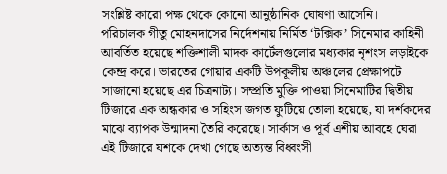সংশ্লিষ্ট কারো পক্ষ থেকে কোনো আনুষ্ঠানিক ঘোষণা আসেনি।
পরিচালক গীতু মোহনদাসের নির্দেশনায় নির্মিত ‘টক্সিক’ সিনেমার কাহিনী আবর্তিত হয়েছে শক্তিশালী মাদক কার্টেলগুলোর মধ্যকার নৃশংস লড়াইকে কেন্দ্র করে। ভারতের গোয়ার একটি উপকূলীয় অঞ্চলের প্রেক্ষাপটে সাজানো হয়েছে এর চিত্রনাট্য। সম্প্রতি মুক্তি পাওয়া সিনেমাটির দ্বিতীয় টিজারে এক অন্ধকার ও সহিংস জগত ফুটিয়ে তোলা হয়েছে, যা দর্শকদের মাঝে ব্যাপক উন্মাদনা তৈরি করেছে। সার্কাস ও পূর্ব এশীয় আবহে ঘেরা এই টিজারে যশকে দেখা গেছে অত্যন্ত বিধ্বংসী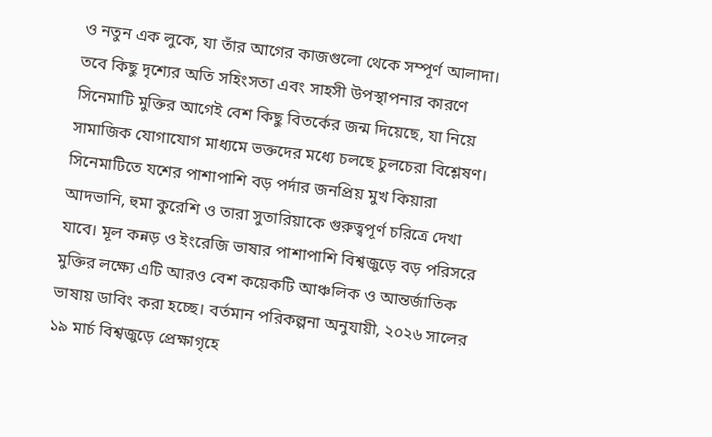ও নতুন এক লুকে, যা তাঁর আগের কাজগুলো থেকে সম্পূর্ণ আলাদা। তবে কিছু দৃশ্যের অতি সহিংসতা এবং সাহসী উপস্থাপনার কারণে সিনেমাটি মুক্তির আগেই বেশ কিছু বিতর্কের জন্ম দিয়েছে, যা নিয়ে সামাজিক যোগাযোগ মাধ্যমে ভক্তদের মধ্যে চলছে চুলচেরা বিশ্লেষণ।
সিনেমাটিতে যশের পাশাপাশি বড় পর্দার জনপ্রিয় মুখ কিয়ারা আদভানি, হুমা কুরেশি ও তারা সুতারিয়াকে গুরুত্বপূর্ণ চরিত্রে দেখা যাবে। মূল কন্নড় ও ইংরেজি ভাষার পাশাপাশি বিশ্বজুড়ে বড় পরিসরে মুক্তির লক্ষ্যে এটি আরও বেশ কয়েকটি আঞ্চলিক ও আন্তর্জাতিক ভাষায় ডাবিং করা হচ্ছে। বর্তমান পরিকল্পনা অনুযায়ী, ২০২৬ সালের ১৯ মার্চ বিশ্বজুড়ে প্রেক্ষাগৃহে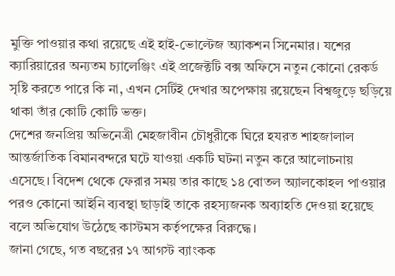মুক্তি পাওয়ার কথা রয়েছে এই হাই-ভোল্টেজ অ্যাকশন সিনেমার। যশের ক্যারিয়ারের অন্যতম চ্যালেঞ্জিং এই প্রজেক্টটি বক্স অফিসে নতুন কোনো রেকর্ড সৃষ্টি করতে পারে কি না, এখন সেটিই দেখার অপেক্ষায় রয়েছেন বিশ্বজুড়ে ছড়িয়ে থাকা তাঁর কোটি কোটি ভক্ত।
দেশের জনপ্রিয় অভিনেত্রী মেহজাবীন চৌধুরীকে ঘিরে হযরত শাহজালাল আন্তর্জাতিক বিমানবন্দরে ঘটে যাওয়া একটি ঘটনা নতুন করে আলোচনায় এসেছে। বিদেশ থেকে ফেরার সময় তার কাছে ১৪ বোতল অ্যালকোহল পাওয়ার পরও কোনো আইনি ব্যবস্থা ছাড়াই তাকে রহস্যজনক অব্যাহতি দেওয়া হয়েছে বলে অভিযোগ উঠেছে কাস্টমস কর্তৃপক্ষের বিরুদ্ধে।
জানা গেছে, গত বছরের ১৭ আগস্ট ব্যাংকক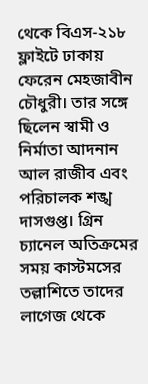থেকে বিএস-২১৮ ফ্লাইটে ঢাকায় ফেরেন মেহজাবীন চৌধুরী। তার সঙ্গে ছিলেন স্বামী ও নির্মাতা আদনান আল রাজীব এবং পরিচালক শঙ্খ দাসগুপ্ত। গ্রিন চ্যানেল অতিক্রমের সময় কাস্টমসের তল্লাশিতে তাদের লাগেজ থেকে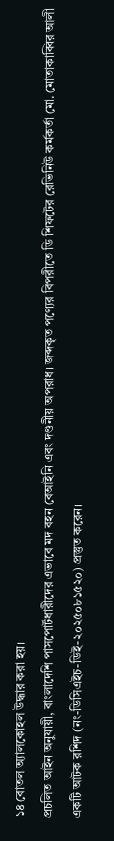১৪ বোতল অ্যালকোহল উদ্ধার করা হয়।
প্রচলিত আইন অনুযায়ী, বাংলাদেশি পাসপোর্টধারীদের এভাবে মদ বহন বেআইনি এবং দণ্ডনীয় অপরাধ। জব্দকৃত পণ্যের বিপরীতে ডি শিফটের রেভিনিউ কর্মকর্তা মো. মোতাকাব্বির আলী একটি আটক রশিদ (নং-ডিসিএইচ-ডিই-২০২৫০৮১৫২০) প্রস্তুত করেন।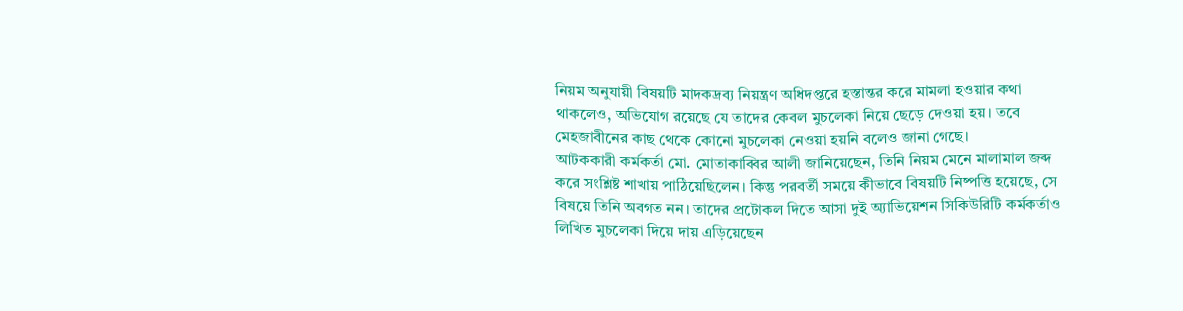নিয়ম অনুযায়ী বিষয়টি মাদকদ্রব্য নিয়ন্ত্রণ অধিদপ্তরে হস্তান্তর করে মামলা হওয়ার কথা থাকলেও, অভিযোগ রয়েছে যে তাদের কেবল মুচলেকা নিয়ে ছেড়ে দেওয়া হয়। তবে মেহজাবীনের কাছ থেকে কোনো মুচলেকা নেওয়া হয়নি বলেও জানা গেছে।
আটককারী কর্মকর্তা মো. মোতাকাব্বির আলী জানিয়েছেন, তিনি নিয়ম মেনে মালামাল জব্দ করে সংশ্লিষ্ট শাখায় পাঠিয়েছিলেন। কিন্তু পরবর্তী সময়ে কীভাবে বিষয়টি নিষ্পত্তি হয়েছে, সে বিষয়ে তিনি অবগত নন। তাদের প্রটোকল দিতে আসা দুই অ্যাভিয়েশন সিকিউরিটি কর্মকর্তাও লিখিত মুচলেকা দিয়ে দায় এড়িয়েছেন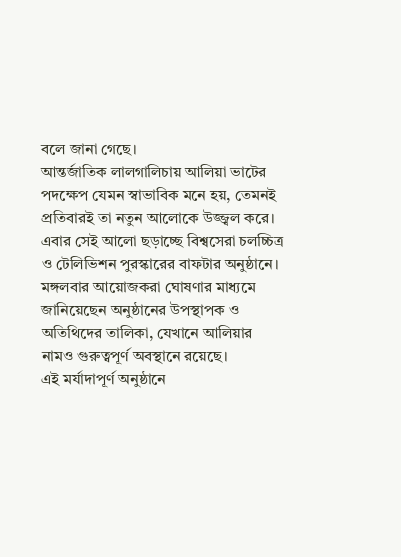বলে জানা গেছে।
আন্তর্জাতিক লালগালিচায় আলিয়া ভাটের পদক্ষেপ যেমন স্বাভাবিক মনে হয়, তেমনই প্রতিবারই তা নতুন আলোকে উজ্জ্বল করে। এবার সেই আলো ছড়াচ্ছে বিশ্বসেরা চলচ্চিত্র ও টেলিভিশন পুরস্কারের বাফটার অনুষ্ঠানে। মঙ্গলবার আয়োজকরা ঘোষণার মাধ্যমে জানিয়েছেন অনুষ্ঠানের উপস্থাপক ও অতিথিদের তালিকা, যেখানে আলিয়ার নামও গুরুত্বপূর্ণ অবস্থানে রয়েছে।
এই মর্যাদাপূর্ণ অনুষ্ঠানে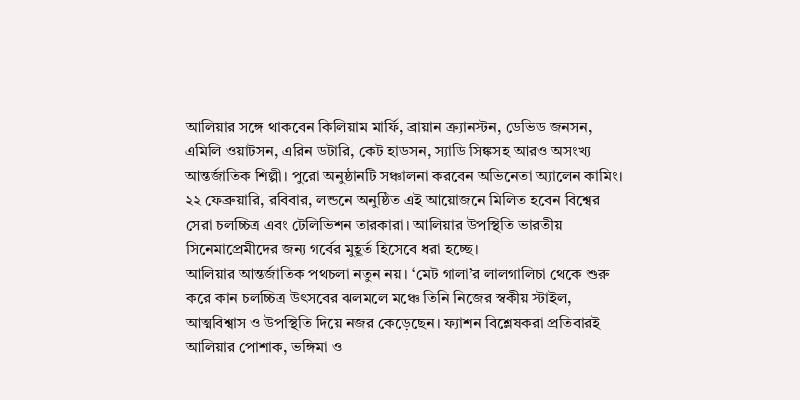আলিয়ার সঙ্গে থাকবেন কিলিয়াম মার্ফি, ব্রায়ান ক্র্যানস্টন, ডেভিড জনসন, এমিলি ওয়াটসন, এরিন ডটারি, কেট হাডসন, স্যাডি সিঙ্কসহ আরও অসংখ্য আন্তর্জাতিক শিল্পী। পুরো অনুষ্ঠানটি সঞ্চালনা করবেন অভিনেতা অ্যালেন কামিং। ২২ ফেব্রুয়ারি, রবিবার, লন্ডনে অনুষ্ঠিত এই আয়োজনে মিলিত হবেন বিশ্বের সেরা চলচ্চিত্র এবং টেলিভিশন তারকারা। আলিয়ার উপস্থিতি ভারতীয় সিনেমাপ্রেমীদের জন্য গর্বের মুহূর্ত হিসেবে ধরা হচ্ছে।
আলিয়ার আন্তর্জাতিক পথচলা নতুন নয়। ‘মেট গালা’র লালগালিচা থেকে শুরু করে কান চলচ্চিত্র উৎসবের ঝলমলে মঞ্চে তিনি নিজের স্বকীয় স্টাইল, আত্মবিশ্বাস ও উপস্থিতি দিয়ে নজর কেড়েছেন। ফ্যাশন বিশ্লেষকরা প্রতিবারই আলিয়ার পোশাক, ভঙ্গিমা ও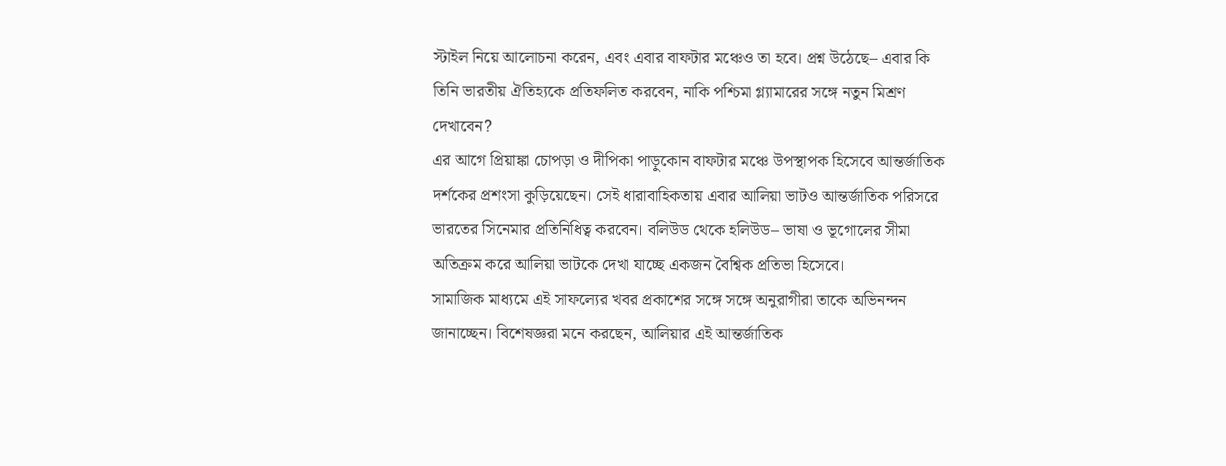স্টাইল নিয়ে আলোচনা করেন, এবং এবার বাফটার মঞ্চেও তা হবে। প্রশ্ন উঠেছে– এবার কি তিনি ভারতীয় ঐতিহ্যকে প্রতিফলিত করবেন, নাকি পশ্চিমা গ্ল্যামারের সঙ্গে নতুন মিশ্রণ দেখাবেন?
এর আগে প্রিয়াঙ্কা চোপড়া ও দীপিকা পাড়ুকোন বাফটার মঞ্চে উপস্থাপক হিসেবে আন্তর্জাতিক দর্শকের প্রশংসা কুড়িয়েছেন। সেই ধারাবাহিকতায় এবার আলিয়া ভাটও আন্তর্জাতিক পরিসরে ভারতের সিনেমার প্রতিনিধিত্ব করবেন। বলিউড থেকে হলিউড– ভাষা ও ভূগোলের সীমা অতিক্রম করে আলিয়া ভাটকে দেখা যাচ্ছে একজন বৈশ্বিক প্রতিভা হিসেবে।
সামাজিক মাধ্যমে এই সাফল্যের খবর প্রকাশের সঙ্গে সঙ্গে অনুরাগীরা তাকে অভিনন্দন জানাচ্ছেন। বিশেষজ্ঞরা মনে করছেন, আলিয়ার এই আন্তর্জাতিক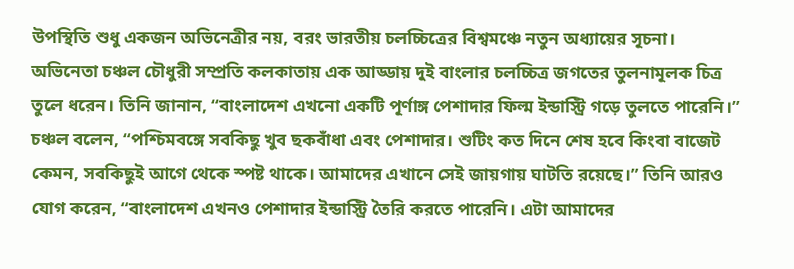উপস্থিতি শুধু একজন অভিনেত্রীর নয়, বরং ভারতীয় চলচ্চিত্রের বিশ্বমঞ্চে নতুন অধ্যায়ের সূচনা।
অভিনেতা চঞ্চল চৌধুরী সম্প্রতি কলকাতায় এক আড্ডায় দুই বাংলার চলচ্চিত্র জগতের তুলনামূলক চিত্র তুলে ধরেন। তিনি জানান, “বাংলাদেশ এখনো একটি পূর্ণাঙ্গ পেশাদার ফিল্ম ইন্ডাস্ট্রি গড়ে তুলতে পারেনি।”
চঞ্চল বলেন, “পশ্চিমবঙ্গে সবকিছু খুব ছকবাঁধা এবং পেশাদার। শুটিং কত দিনে শেষ হবে কিংবা বাজেট কেমন, সবকিছুই আগে থেকে স্পষ্ট থাকে। আমাদের এখানে সেই জায়গায় ঘাটতি রয়েছে।” তিনি আরও যোগ করেন, “বাংলাদেশ এখনও পেশাদার ইন্ডাস্ট্রি তৈরি করতে পারেনি। এটা আমাদের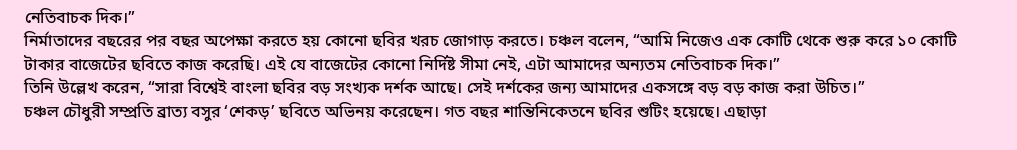নেতিবাচক দিক।”
নির্মাতাদের বছরের পর বছর অপেক্ষা করতে হয় কোনো ছবির খরচ জোগাড় করতে। চঞ্চল বলেন, “আমি নিজেও এক কোটি থেকে শুরু করে ১০ কোটি টাকার বাজেটের ছবিতে কাজ করেছি। এই যে বাজেটের কোনো নির্দিষ্ট সীমা নেই, এটা আমাদের অন্যতম নেতিবাচক দিক।”
তিনি উল্লেখ করেন, “সারা বিশ্বেই বাংলা ছবির বড় সংখ্যক দর্শক আছে। সেই দর্শকের জন্য আমাদের একসঙ্গে বড় বড় কাজ করা উচিত।”
চঞ্চল চৌধুরী সম্প্রতি ব্রাত্য বসুর ‘শেকড়’ ছবিতে অভিনয় করেছেন। গত বছর শান্তিনিকেতনে ছবির শুটিং হয়েছে। এছাড়া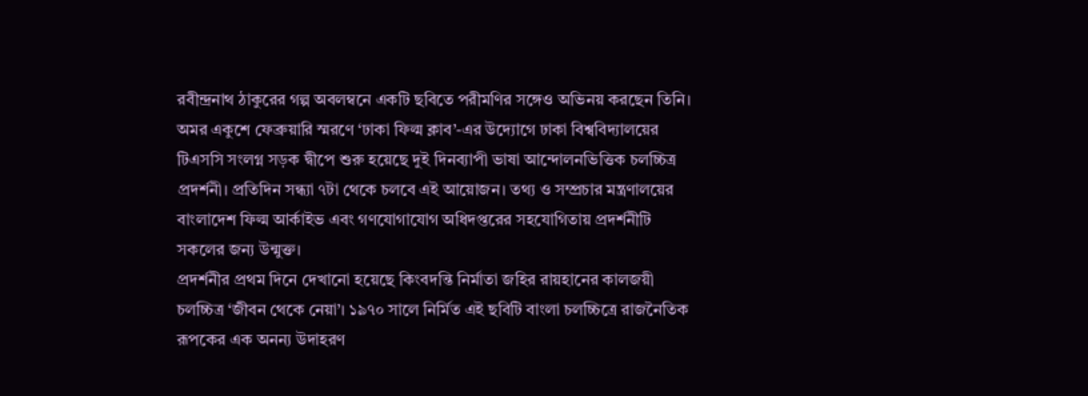রবীন্দ্রনাথ ঠাকুরের গল্প অবলম্বনে একটি ছবিতে পরীমণির সঙ্গেও অভিনয় করছেন তিনি।
অমর একুশে ফেব্রুয়ারি স্মরণে ‘ঢাকা ফিল্ম ক্লাব’-এর উদ্যোগে ঢাকা বিশ্ববিদ্যালয়ের টিএসসি সংলগ্ন সড়ক দ্বীপে শুরু হয়েছে দুই দিনব্যাপী ভাষা আন্দোলনভিত্তিক চলচ্চিত্র প্রদর্শনী। প্রতিদিন সন্ধ্যা ৭টা থেকে চলবে এই আয়োজন। তথ্য ও সম্প্রচার মন্ত্রণালয়ের বাংলাদেশ ফিল্ম আর্কাইভ এবং গণযোগাযোগ অধিদপ্তরের সহযোগিতায় প্রদর্শনীটি সকলের জন্য উন্মুক্ত।
প্রদর্শনীর প্রথম দিনে দেখানো হয়েছে কিংবদন্তি নির্মাতা জহির রায়হানের কালজয়ী চলচ্চিত্র ‘জীবন থেকে নেয়া’। ১৯৭০ সালে নির্মিত এই ছবিটি বাংলা চলচ্চিত্রে রাজনৈতিক রূপকের এক অনন্য উদাহরণ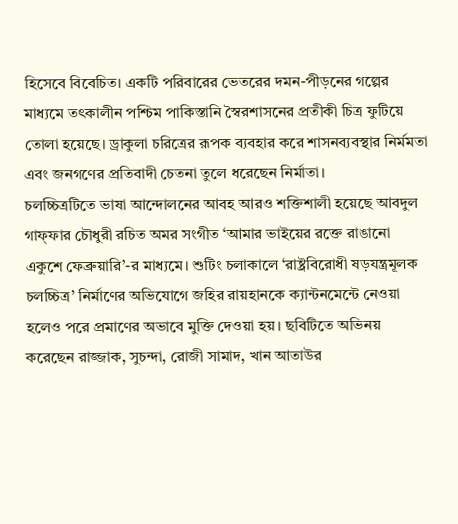হিসেবে বিবেচিত। একটি পরিবারের ভেতরের দমন-পীড়নের গল্পের মাধ্যমে তৎকালীন পশ্চিম পাকিস্তানি স্বৈরশাসনের প্রতীকী চিত্র ফুটিয়ে তোলা হয়েছে। ড্রাকুলা চরিত্রের রূপক ব্যবহার করে শাসনব্যবস্থার নির্মমতা এবং জনগণের প্রতিবাদী চেতনা তুলে ধরেছেন নির্মাতা।
চলচ্চিত্রটিতে ভাষা আন্দোলনের আবহ আরও শক্তিশালী হয়েছে আবদুল গাফ্ফার চৌধুরী রচিত অমর সংগীত ‘আমার ভাইয়ের রক্তে রাঙানো একুশে ফেব্রুয়ারি’-র মাধ্যমে। শুটিং চলাকালে ‘রাষ্ট্রবিরোধী ষড়যন্ত্রমূলক চলচ্চিত্র’ নির্মাণের অভিযোগে জহির রায়হানকে ক্যান্টনমেন্টে নেওয়া হলেও পরে প্রমাণের অভাবে মুক্তি দেওয়া হয়। ছবিটিতে অভিনয় করেছেন রাজ্জাক, সুচন্দা, রোজী সামাদ, খান আতাউর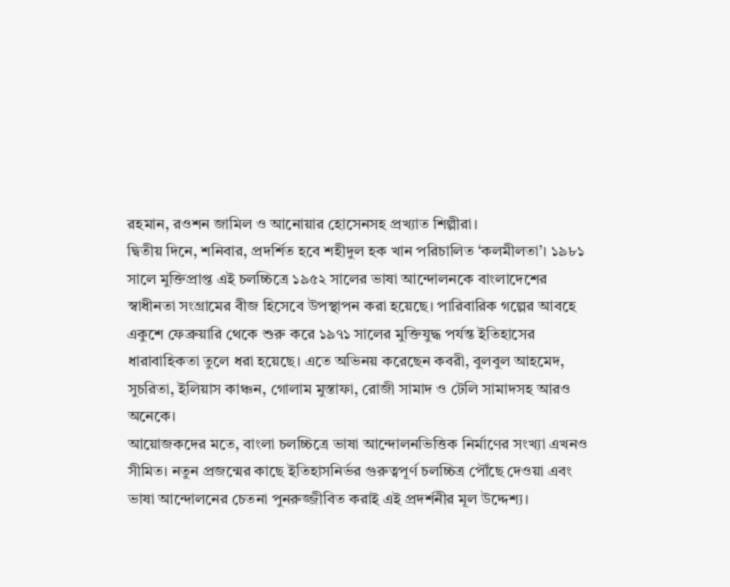রহমান, রওশন জামিল ও আনোয়ার হোসেনসহ প্রখ্যাত শিল্পীরা।
দ্বিতীয় দিনে, শনিবার, প্রদর্শিত হবে শহীদুল হক খান পরিচালিত ‘কলমীলতা’। ১৯৮১ সালে মুক্তিপ্রাপ্ত এই চলচ্চিত্রে ১৯৫২ সালের ভাষা আন্দোলনকে বাংলাদেশের স্বাধীনতা সংগ্রামের বীজ হিসেবে উপস্থাপন করা হয়েছে। পারিবারিক গল্পের আবহে একুশে ফেব্রুয়ারি থেকে শুরু করে ১৯৭১ সালের মুক্তিযুদ্ধ পর্যন্ত ইতিহাসের ধারাবাহিকতা তুলে ধরা হয়েছে। এতে অভিনয় করেছেন কবরী, বুলবুল আহমেদ, সুচরিতা, ইলিয়াস কাঞ্চন, গোলাম মুস্তাফা, রোজী সামাদ ও টেলি সামাদসহ আরও অনেকে।
আয়োজকদের মতে, বাংলা চলচ্চিত্রে ভাষা আন্দোলনভিত্তিক নির্মাণের সংখ্যা এখনও সীমিত। নতুন প্রজন্মের কাছে ইতিহাসনির্ভর গুরুত্বপূর্ণ চলচ্চিত্র পৌঁছে দেওয়া এবং ভাষা আন্দোলনের চেতনা পুনরুজ্জীবিত করাই এই প্রদর্শনীর মূল উদ্দেশ্য।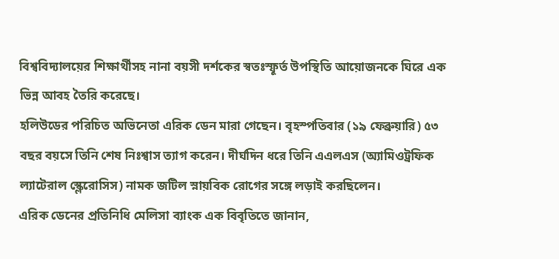বিশ্ববিদ্যালয়ের শিক্ষার্থীসহ নানা বয়সী দর্শকের স্বতঃস্ফূর্ত উপস্থিতি আয়োজনকে ঘিরে এক ভিন্ন আবহ তৈরি করেছে।
হলিউডের পরিচিত অভিনেতা এরিক ডেন মারা গেছেন। বৃহস্পতিবার (১৯ ফেব্রুয়ারি) ৫৩ বছর বয়সে তিনি শেষ নিঃশ্বাস ত্যাগ করেন। দীর্ঘদিন ধরে তিনি এএলএস (অ্যামিওট্রফিক ল্যাটেরাল স্ক্লেরোসিস) নামক জটিল স্নায়বিক রোগের সঙ্গে লড়াই করছিলেন।
এরিক ডেনের প্রতিনিধি মেলিসা ব্যাংক এক বিবৃতিতে জানান,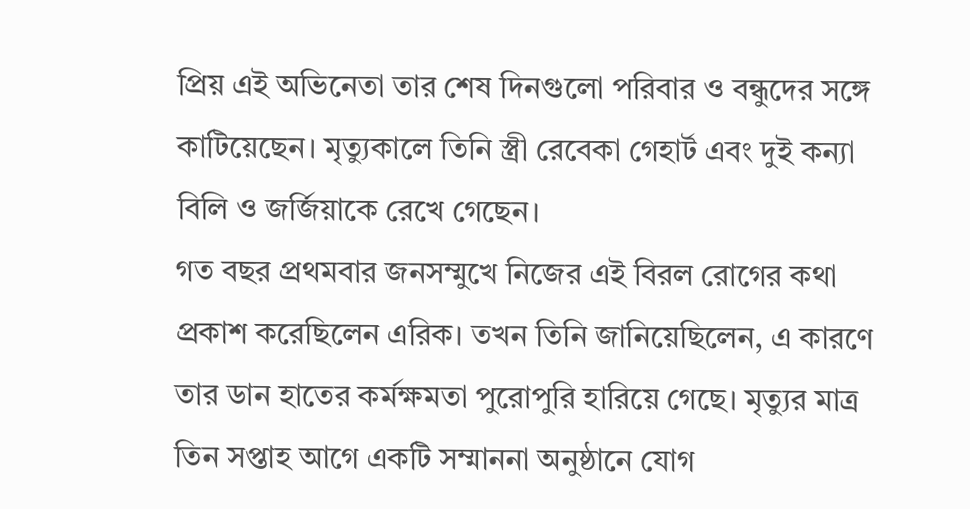প্রিয় এই অভিনেতা তার শেষ দিনগুলো পরিবার ও বন্ধুদের সঙ্গে কাটিয়েছেন। মৃত্যুকালে তিনি স্ত্রী রেবেকা গেহার্ট এবং দুই কন্যা বিলি ও জর্জিয়াকে রেখে গেছেন।
গত বছর প্রথমবার জনসম্মুখে নিজের এই বিরল রোগের কথা প্রকাশ করেছিলেন এরিক। তখন তিনি জানিয়েছিলেন, এ কারণে তার ডান হাতের কর্মক্ষমতা পুরোপুরি হারিয়ে গেছে। মৃত্যুর মাত্র তিন সপ্তাহ আগে একটি সম্মাননা অনুষ্ঠানে যোগ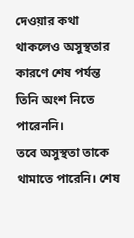দেওয়ার কথা থাকলেও অসুস্থতার কারণে শেষ পর্যন্ত তিনি অংশ নিতে পারেননি।
তবে অসুস্থতা তাকে থামাতে পারেনি। শেষ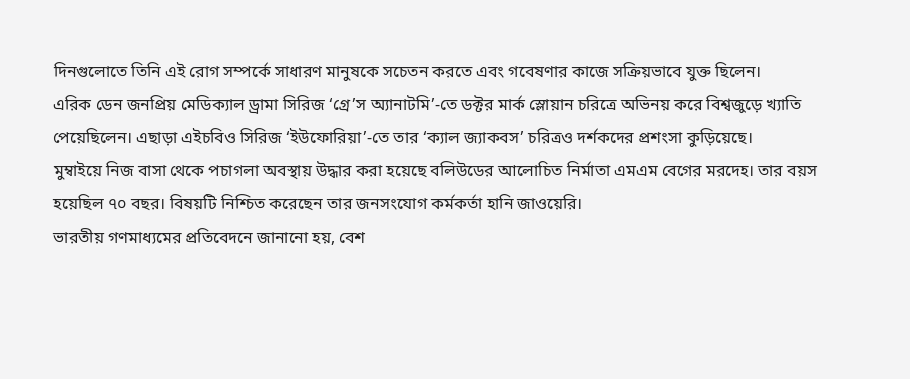দিনগুলোতে তিনি এই রোগ সম্পর্কে সাধারণ মানুষকে সচেতন করতে এবং গবেষণার কাজে সক্রিয়ভাবে যুক্ত ছিলেন।
এরিক ডেন জনপ্রিয় মেডিক্যাল ড্রামা সিরিজ ‘গ্রে’স অ্যানাটমি’-তে ডক্টর মার্ক স্লোয়ান চরিত্রে অভিনয় করে বিশ্বজুড়ে খ্যাতি পেয়েছিলেন। এছাড়া এইচবিও সিরিজ ‘ইউফোরিয়া’-তে তার ‘ক্যাল জ্যাকবস’ চরিত্রও দর্শকদের প্রশংসা কুড়িয়েছে।
মুম্বাইয়ে নিজ বাসা থেকে পচাগলা অবস্থায় উদ্ধার করা হয়েছে বলিউডের আলোচিত নির্মাতা এমএম বেগের মরদেহ। তার বয়স হয়েছিল ৭০ বছর। বিষয়টি নিশ্চিত করেছেন তার জনসংযোগ কর্মকর্তা হানি জাওয়েরি।
ভারতীয় গণমাধ্যমের প্রতিবেদনে জানানো হয়, বেশ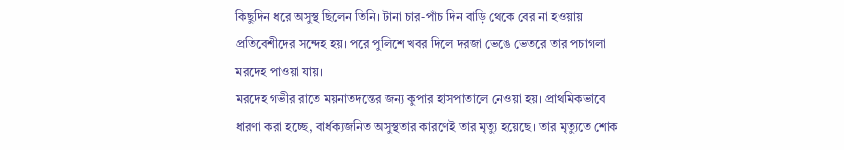কিছুদিন ধরে অসুস্থ ছিলেন তিনি। টানা চার-পাঁচ দিন বাড়ি থেকে বের না হওয়ায় প্রতিবেশীদের সন্দেহ হয়। পরে পুলিশে খবর দিলে দরজা ভেঙে ভেতরে তার পচাগলা মরদেহ পাওয়া যায়।
মরদেহ গভীর রাতে ময়নাতদন্তের জন্য কুপার হাসপাতালে নেওয়া হয়। প্রাথমিকভাবে ধারণা করা হচ্ছে, বার্ধক্যজনিত অসুস্থতার কারণেই তার মৃত্যু হয়েছে। তার মৃত্যুতে শোক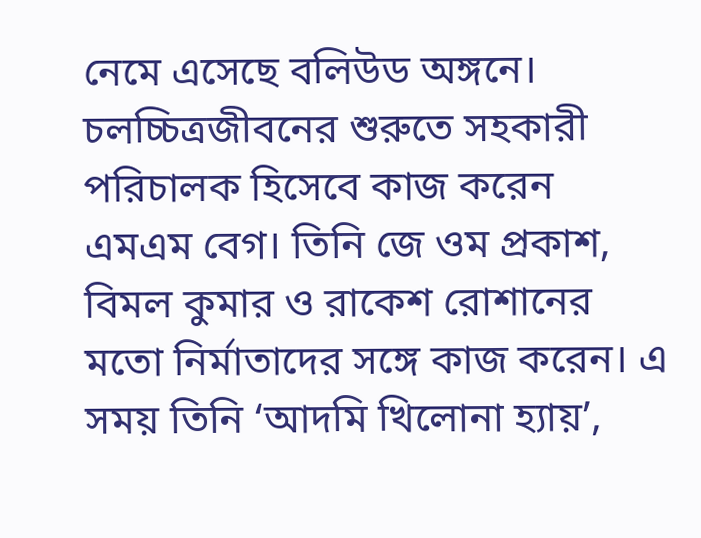নেমে এসেছে বলিউড অঙ্গনে।
চলচ্চিত্রজীবনের শুরুতে সহকারী পরিচালক হিসেবে কাজ করেন এমএম বেগ। তিনি জে ওম প্রকাশ, বিমল কুমার ও রাকেশ রোশানের মতো নির্মাতাদের সঙ্গে কাজ করেন। এ সময় তিনি ‘আদমি খিলোনা হ্যায়’,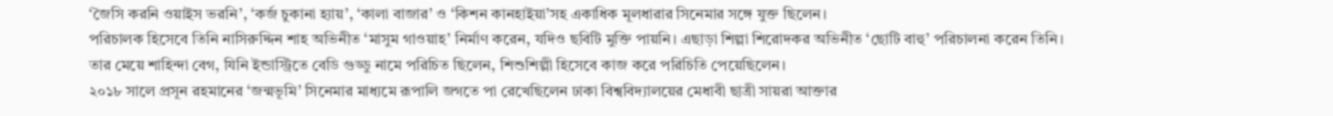‘জৈসি করনি ওয়াইস ভরনি’, ‘কর্জ চুকানা হ্যায়’, ‘কালা বাজার’ ও ‘কিশন কানহাইয়া’সহ একাধিক মূলধারার সিনেমার সঙ্গে যুক্ত ছিলেন।
পরিচালক হিসেবে তিনি নাসিরুদ্দিন শাহ অভিনীত ‘মাসুম গাওয়াহ’ নির্মাণ করেন, যদিও ছবিটি মুক্তি পায়নি। এছাড়া শিল্পা শিরোদকর অভিনীত ‘ছোটি বাহু’ পরিচালনা করেন তিনি।
তার মেয়ে শাহিন্দা বেগ, যিনি ইন্ডাস্ট্রিতে বেডি গুড্ডু নামে পরিচিত ছিলেন, শিশুশিল্পী হিসেবে কাজ করে পরিচিতি পেয়েছিলেন।
২০১৮ সালে প্রসূন রহমানের ‘জন্মভূমি’ সিনেমার মাধ্যমে রূপালি জগতে পা রেখেছিলেন ঢাকা বিশ্ববিদ্যালয়ের মেধাবী ছাত্রী সায়রা আক্তার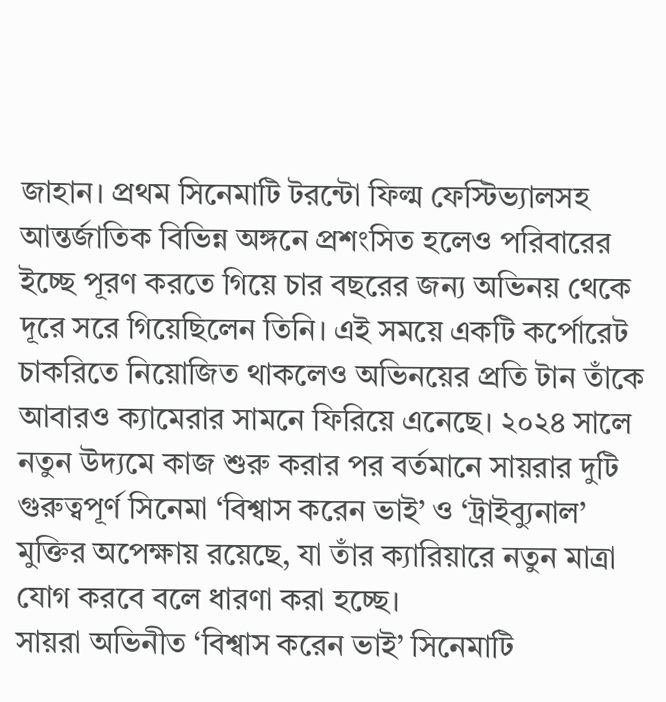জাহান। প্রথম সিনেমাটি টরন্টো ফিল্ম ফেস্টিভ্যালসহ আন্তর্জাতিক বিভিন্ন অঙ্গনে প্রশংসিত হলেও পরিবারের ইচ্ছে পূরণ করতে গিয়ে চার বছরের জন্য অভিনয় থেকে দূরে সরে গিয়েছিলেন তিনি। এই সময়ে একটি কর্পোরেট চাকরিতে নিয়োজিত থাকলেও অভিনয়ের প্রতি টান তাঁকে আবারও ক্যামেরার সামনে ফিরিয়ে এনেছে। ২০২৪ সালে নতুন উদ্যমে কাজ শুরু করার পর বর্তমানে সায়রার দুটি গুরুত্বপূর্ণ সিনেমা ‘বিশ্বাস করেন ভাই’ ও ‘ট্রাইব্যুনাল’ মুক্তির অপেক্ষায় রয়েছে, যা তাঁর ক্যারিয়ারে নতুন মাত্রা যোগ করবে বলে ধারণা করা হচ্ছে।
সায়রা অভিনীত ‘বিশ্বাস করেন ভাই’ সিনেমাটি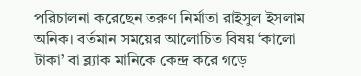পরিচালনা করেছেন তরুণ নির্মাতা রাইসুল ইসলাম অনিক। বর্তমান সময়ের আলোচিত বিষয় ‘কালো টাকা’ বা ব্ল্যাক মানিকে কেন্দ্র করে গড়ে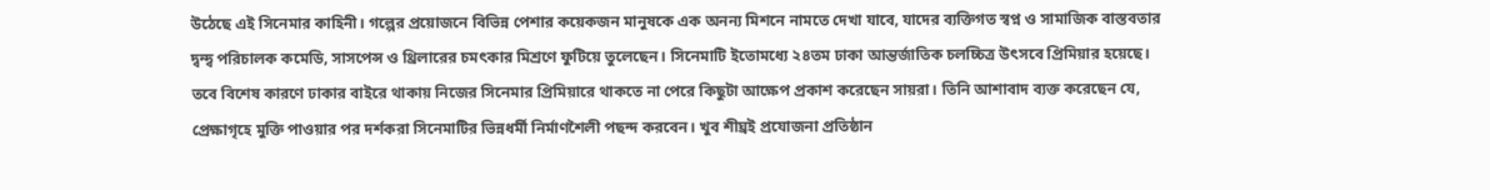উঠেছে এই সিনেমার কাহিনী। গল্পের প্রয়োজনে বিভিন্ন পেশার কয়েকজন মানুষকে এক অনন্য মিশনে নামতে দেখা যাবে, যাদের ব্যক্তিগত স্বপ্ন ও সামাজিক বাস্তবতার দ্বন্দ্ব পরিচালক কমেডি, সাসপেন্স ও থ্রিলারের চমৎকার মিশ্রণে ফুটিয়ে তুলেছেন। সিনেমাটি ইতোমধ্যে ২৪তম ঢাকা আন্তর্জাতিক চলচ্চিত্র উৎসবে প্রিমিয়ার হয়েছে। তবে বিশেষ কারণে ঢাকার বাইরে থাকায় নিজের সিনেমার প্রিমিয়ারে থাকতে না পেরে কিছুটা আক্ষেপ প্রকাশ করেছেন সায়রা। তিনি আশাবাদ ব্যক্ত করেছেন যে, প্রেক্ষাগৃহে মুক্তি পাওয়ার পর দর্শকরা সিনেমাটির ভিন্নধর্মী নির্মাণশৈলী পছন্দ করবেন। খুব শীঘ্রই প্রযোজনা প্রতিষ্ঠান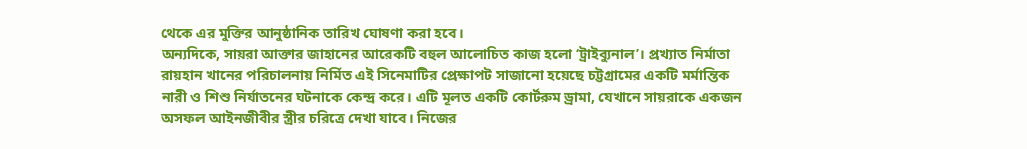থেকে এর মুক্তির আনুষ্ঠানিক তারিখ ঘোষণা করা হবে।
অন্যদিকে, সায়রা আক্তার জাহানের আরেকটি বহুল আলোচিত কাজ হলো ‘ট্রাইব্যুনাল’। প্রখ্যাত নির্মাতা রায়হান খানের পরিচালনায় নির্মিত এই সিনেমাটির প্রেক্ষাপট সাজানো হয়েছে চট্টগ্রামের একটি মর্মান্তিক নারী ও শিশু নির্যাতনের ঘটনাকে কেন্দ্র করে। এটি মূলত একটি কোর্টরুম ড্রামা, যেখানে সায়রাকে একজন অসফল আইনজীবীর স্ত্রীর চরিত্রে দেখা যাবে। নিজের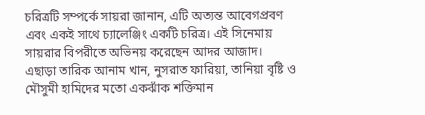চরিত্রটি সম্পর্কে সায়রা জানান, এটি অত্যন্ত আবেগপ্রবণ এবং একই সাথে চ্যালেঞ্জিং একটি চরিত্র। এই সিনেমায় সায়রার বিপরীতে অভিনয় করেছেন আদর আজাদ। এছাড়া তারিক আনাম খান, নুসরাত ফারিয়া, তানিয়া বৃষ্টি ও মৌসুমী হামিদের মতো একঝাঁক শক্তিমান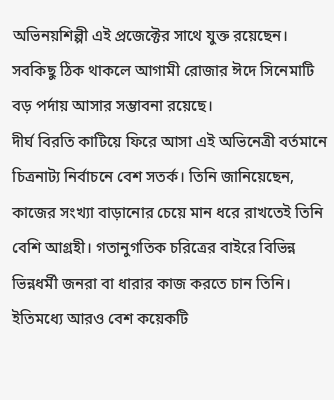অভিনয়শিল্পী এই প্রজেক্টের সাথে যুক্ত রয়েছেন। সবকিছু ঠিক থাকলে আগামী রোজার ঈদে সিনেমাটি বড় পর্দায় আসার সম্ভাবনা রয়েছে।
দীর্ঘ বিরতি কাটিয়ে ফিরে আসা এই অভিনেত্রী বর্তমানে চিত্রনাট্য নির্বাচনে বেশ সতর্ক। তিনি জানিয়েছেন, কাজের সংখ্যা বাড়ানোর চেয়ে মান ধরে রাখতেই তিনি বেশি আগ্রহী। গতানুগতিক চরিত্রের বাইরে বিভিন্ন ভিন্নধর্মী জনরা বা ধারার কাজ করতে চান তিনি। ইতিমধ্যে আরও বেশ কয়েকটি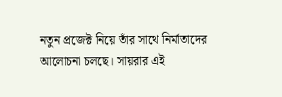নতুন প্রজেক্ট নিয়ে তাঁর সাথে নির্মাতাদের আলোচনা চলছে। সায়রার এই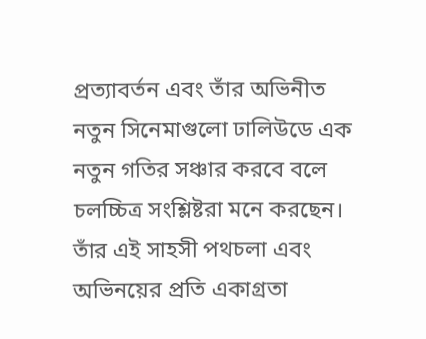প্রত্যাবর্তন এবং তাঁর অভিনীত নতুন সিনেমাগুলো ঢালিউডে এক নতুন গতির সঞ্চার করবে বলে চলচ্চিত্র সংশ্লিষ্টরা মনে করছেন। তাঁর এই সাহসী পথচলা এবং অভিনয়ের প্রতি একাগ্রতা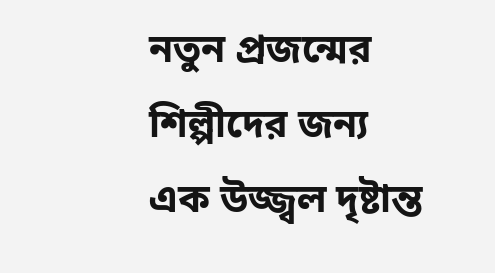নতুন প্রজন্মের শিল্পীদের জন্য এক উজ্জ্বল দৃষ্টান্ত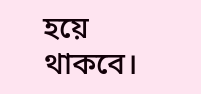হয়ে থাকবে।